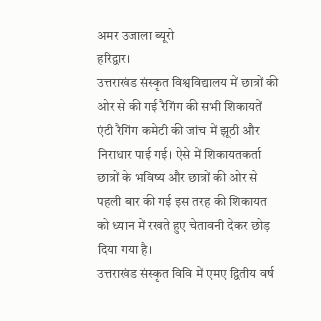अमर उजाला ब्यूरो
हरिद्वार।
उत्तराखंड संस्कृत विश्वविद्यालय में छात्रों की ओर से की गई रैगिंग की सभी शिकायतें एंटी रैगिंग कमेटी की जांच में झूठी और निराधार पाई गई। ऐसे में शिकायतकर्ता छात्रों के भविष्य और छात्रों की ओर से पहली बार की गई इस तरह की शिकायत को ध्यान में रखते हुए चेतावनी देकर छोड़ दिया गया है।
उत्तराखंड संस्कृत विवि में एमए द्वितीय वर्ष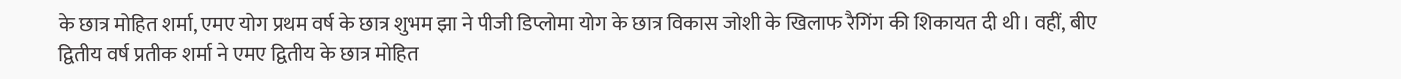के छात्र मोहित शर्मा, एमए योग प्रथम वर्ष के छात्र शुभम झा ने पीजी डिप्लोमा योग के छात्र विकास जोशी के खिलाफ रैगिंग की शिकायत दी थी। वहीं, बीए द्वितीय वर्ष प्रतीक शर्मा ने एमए द्वितीय के छात्र मोहित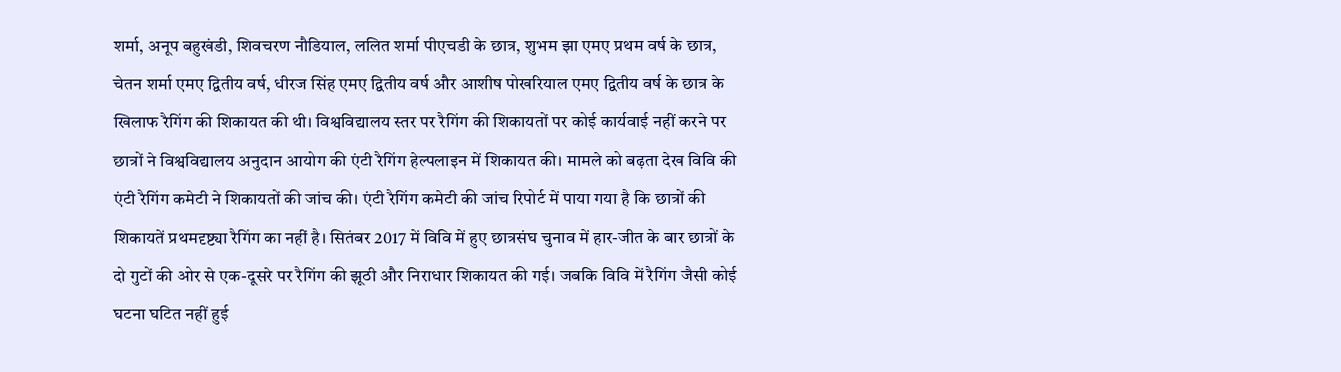शर्मा, अनूप बहुखंडी, शिवचरण नौडियाल, ललित शर्मा पीएचडी के छात्र, शुभम झा एमए प्रथम वर्ष के छात्र, चेतन शर्मा एमए द्वितीय वर्ष, धीरज सिंह एमए द्वितीय वर्ष और आशीष पोखरियाल एमए द्वितीय वर्ष के छात्र के खिलाफ रैगिंग की शिकायत की थी। विश्वविद्यालय स्तर पर रैगिंग की शिकायतों पर कोई कार्यवाई नहीं करने पर छात्रों ने विश्वविद्यालय अनुदान आयोग की एंटी रैगिंग हेल्पलाइन में शिकायत की। मामले को बढ़ता देख विवि की एंटी रैगिंग कमेटी ने शिकायतों की जांच की। एंटी रैगिंग कमेटी की जांच रिपोर्ट में पाया गया है कि छात्रों की शिकायतें प्रथमदृष्ट्या रैगिंग का नहीं है। सितंबर 2017 में विवि में हुए छात्रसंघ चुनाव में हार-जीत के बार छात्रों के दो गुटों की ओर से एक-दूसरे पर रैगिंग की झूठी और निराधार शिकायत की गई। जबकि विवि में रैगिंग जैसी कोई घटना घटित नहीं हुई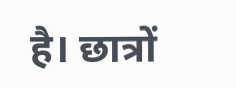है। छात्रों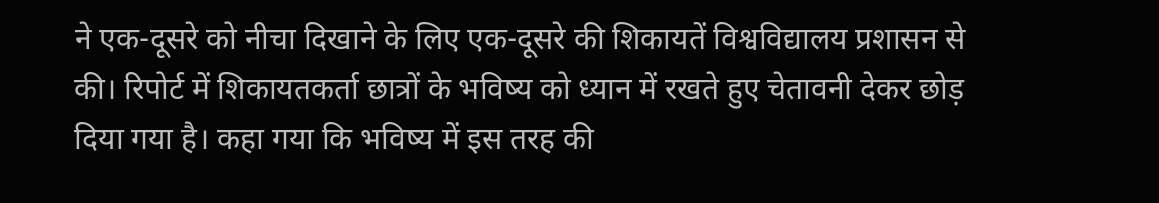ने एक-दूसरे को नीचा दिखाने के लिए एक-दूसरे की शिकायतें विश्वविद्यालय प्रशासन से की। रिपोर्ट में शिकायतकर्ता छात्रों के भविष्य को ध्यान में रखते हुए चेतावनी देकर छोड़ दिया गया है। कहा गया कि भविष्य में इस तरह की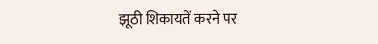झूठी शिकायतें करने पर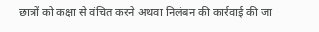छात्रों को कक्षा से वंचित करने अथवा निलंबन की कार्रवाई की जा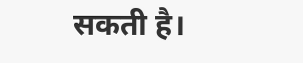सकती है।